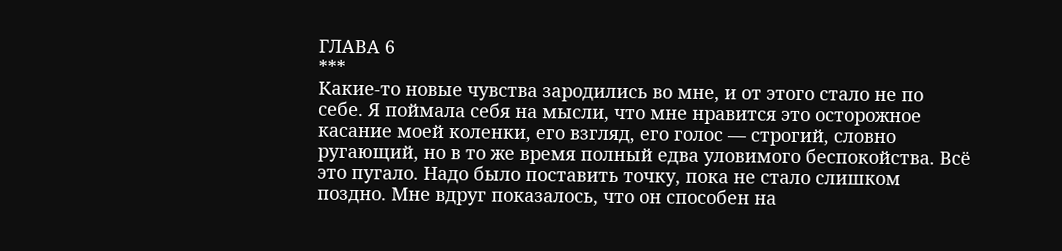ГЛАВА 6
***
Какие-то новые чувства зародились во мне, и от этого стало не по себе. Я поймала себя на мысли, что мне нравится это осторожное касание моей коленки, его взгляд, его голос — строгий, словно ругающий, но в то же время полный едва уловимого беспокойства. Всё это пугало. Надо было поставить точку, пока не стало слишком поздно. Мне вдруг показалось, что он способен на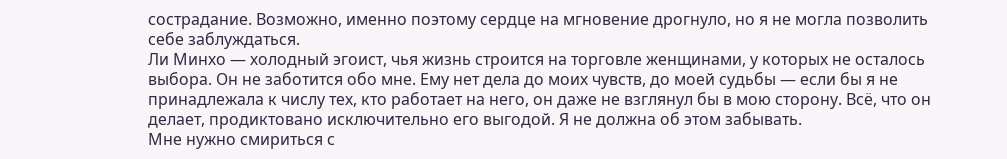сострадание. Возможно, именно поэтому сердце на мгновение дрогнуло, но я не могла позволить себе заблуждаться.
Ли Минхо — холодный эгоист, чья жизнь строится на торговле женщинами, у которых не осталось выбора. Он не заботится обо мне. Ему нет дела до моих чувств, до моей судьбы — если бы я не принадлежала к числу тех, кто работает на него, он даже не взглянул бы в мою сторону. Всё, что он делает, продиктовано исключительно его выгодой. Я не должна об этом забывать.
Мне нужно смириться с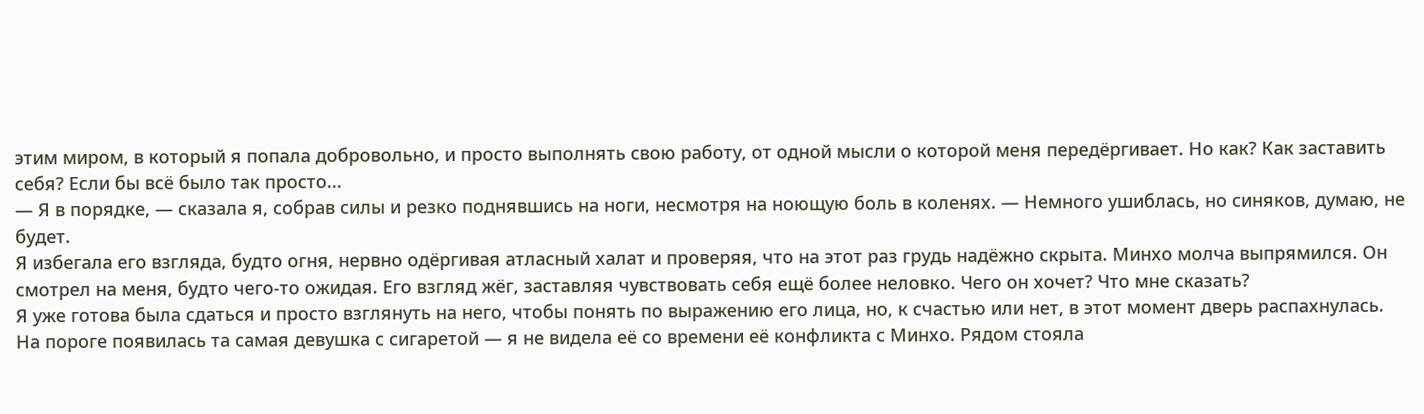этим миром, в который я попала добровольно, и просто выполнять свою работу, от одной мысли о которой меня передёргивает. Но как? Как заставить себя? Если бы всё было так просто...
— Я в порядке, — сказала я, собрав силы и резко поднявшись на ноги, несмотря на ноющую боль в коленях. — Немного ушиблась, но синяков, думаю, не будет.
Я избегала его взгляда, будто огня, нервно одёргивая атласный халат и проверяя, что на этот раз грудь надёжно скрыта. Минхо молча выпрямился. Он смотрел на меня, будто чего-то ожидая. Его взгляд жёг, заставляя чувствовать себя ещё более неловко. Чего он хочет? Что мне сказать?
Я уже готова была сдаться и просто взглянуть на него, чтобы понять по выражению его лица, но, к счастью или нет, в этот момент дверь распахнулась.
На пороге появилась та самая девушка с сигаретой — я не видела её со времени её конфликта с Минхо. Рядом стояла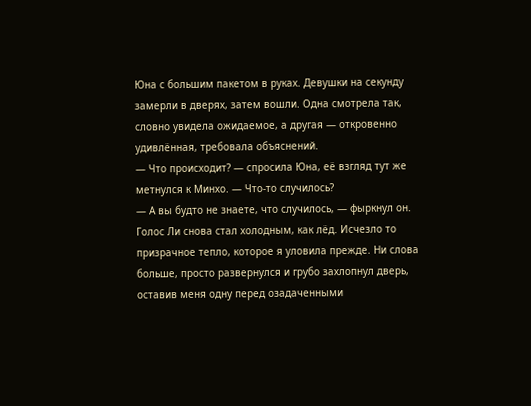Юна с большим пакетом в руках. Девушки на секунду замерли в дверях, затем вошли. Одна смотрела так, словно увидела ожидаемое, а другая — откровенно удивлённая, требовала объяснений.
— Что происходит? — спросила Юна, её взгляд тут же метнулся к Минхо. — Что-то случилось?
— А вы будто не знаете, что случилось, — фыркнул он.
Голос Ли снова стал холодным, как лёд. Исчезло то призрачное тепло, которое я уловила прежде. Ни слова больше, просто развернулся и грубо захлопнул дверь, оставив меня одну перед озадаченными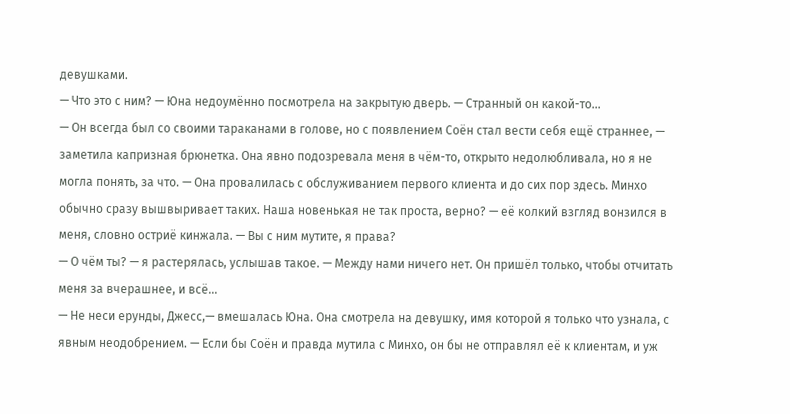девушками.
— Что это с ним? — Юна недоумённо посмотрела на закрытую дверь. — Странный он какой-то...
— Он всегда был со своими тараканами в голове, но с появлением Соён стал вести себя ещё страннее, — заметила капризная брюнетка. Она явно подозревала меня в чём-то, открыто недолюбливала, но я не могла понять, за что. — Она провалилась с обслуживанием первого клиента и до сих пор здесь. Минхо обычно сразу вышвыривает таких. Наша новенькая не так проста, верно? — её колкий взгляд вонзился в меня, словно остриё кинжала. — Вы с ним мутите, я права?
— О чём ты? — я растерялась, услышав такое. — Между нами ничего нет. Он пришёл только, чтобы отчитать меня за вчерашнее, и всё...
— Не неси ерунды, Джесс,— вмешалась Юна. Она смотрела на девушку, имя которой я только что узнала, с явным неодобрением. — Если бы Соён и правда мутила с Минхо, он бы не отправлял её к клиентам, и уж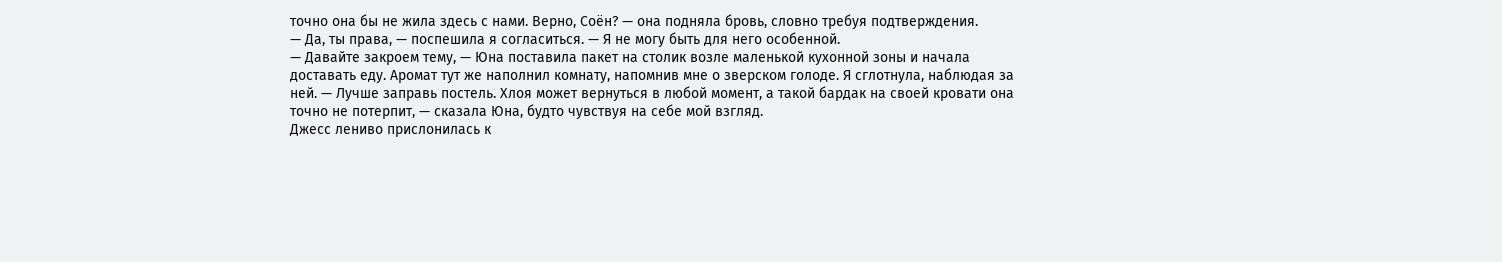точно она бы не жила здесь с нами. Верно, Соён? — она подняла бровь, словно требуя подтверждения.
— Да, ты права, — поспешила я согласиться. — Я не могу быть для него особенной.
— Давайте закроем тему, — Юна поставила пакет на столик возле маленькой кухонной зоны и начала доставать еду. Аромат тут же наполнил комнату, напомнив мне о зверском голоде. Я сглотнула, наблюдая за ней. — Лучше заправь постель. Хлоя может вернуться в любой момент, а такой бардак на своей кровати она точно не потерпит, — сказала Юна, будто чувствуя на себе мой взгляд.
Джесс лениво прислонилась к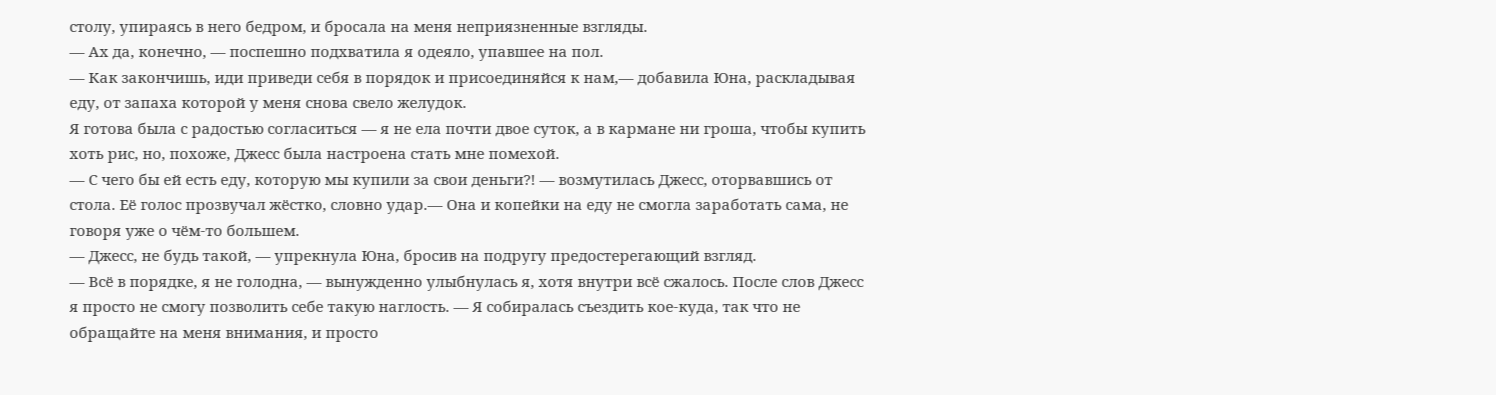столу, упираясь в него бедром, и бросала на меня неприязненные взгляды.
— Ах да, конечно, — поспешно подхватила я одеяло, упавшее на пол.
— Как закончишь, иди приведи себя в порядок и присоединяйся к нам,— добавила Юна, раскладывая еду, от запаха которой у меня снова свело желудок.
Я готова была с радостью согласиться — я не ела почти двое суток, а в кармане ни гроша, чтобы купить хоть рис, но, похоже, Джесс была настроена стать мне помехой.
— С чего бы ей есть еду, которую мы купили за свои деньги?! — возмутилась Джесс, оторвавшись от стола. Её голос прозвучал жёстко, словно удар.— Она и копейки на еду не смогла заработать сама, не говоря уже о чём-то большем.
— Джесс, не будь такой, — упрекнула Юна, бросив на подругу предостерегающий взгляд.
— Всё в порядке, я не голодна, — вынужденно улыбнулась я, хотя внутри всё сжалось. После слов Джесс я просто не смогу позволить себе такую наглость. — Я собиралась съездить кое-куда, так что не обращайте на меня внимания, и просто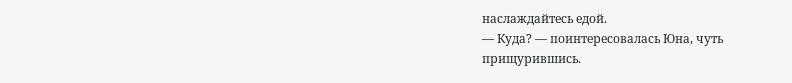наслаждайтесь едой.
— Куда? — поинтересовалась Юна, чуть прищурившись.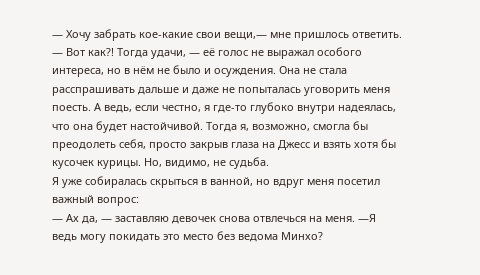— Хочу забрать кое-какие свои вещи,— мне пришлось ответить.
— Вот как?! Тогда удачи, — её голос не выражал особого интереса, но в нём не было и осуждения. Она не стала расспрашивать дальше и даже не попыталась уговорить меня поесть. А ведь, если честно, я где-то глубоко внутри надеялась, что она будет настойчивой. Тогда я, возможно, смогла бы преодолеть себя, просто закрыв глаза на Джесс и взять хотя бы кусочек курицы. Но, видимо, не судьба.
Я уже собиралась скрыться в ванной, но вдруг меня посетил важный вопрос:
— Ах да, — заставляю девочек снова отвлечься на меня. —Я ведь могу покидать это место без ведома Минхо?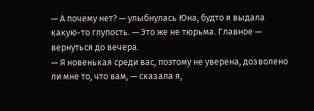— А почему нет? — улыбнулась Юна, будто я выдала какую-то глупость. — Это же не тюрьма. Главное — вернуться до вечера.
— Я новенькая среди вас, поэтому не уверена, дозволено ли мне то, что вам, — сказала я,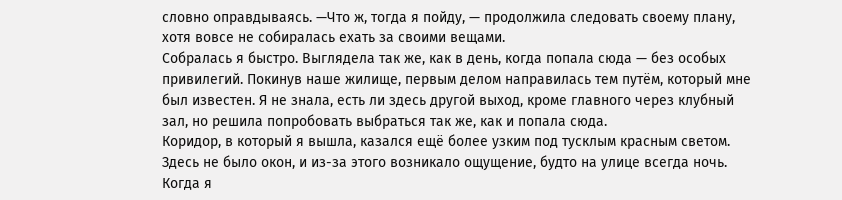словно оправдываясь. —Что ж, тогда я пойду, — продолжила следовать своему плану, хотя вовсе не собиралась ехать за своими вещами.
Собралась я быстро. Выглядела так же, как в день, когда попала сюда — без особых привилегий. Покинув наше жилище, первым делом направилась тем путём, который мне был известен. Я не знала, есть ли здесь другой выход, кроме главного через клубный зал, но решила попробовать выбраться так же, как и попала сюда.
Коридор, в который я вышла, казался ещё более узким под тусклым красным светом. Здесь не было окон, и из-за этого возникало ощущение, будто на улице всегда ночь. Когда я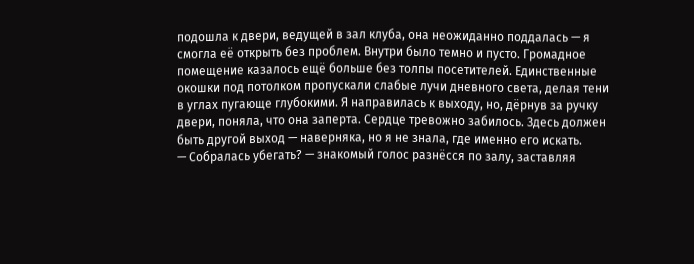подошла к двери, ведущей в зал клуба, она неожиданно поддалась — я смогла её открыть без проблем. Внутри было темно и пусто. Громадное помещение казалось ещё больше без толпы посетителей. Единственные окошки под потолком пропускали слабые лучи дневного света, делая тени в углах пугающе глубокими. Я направилась к выходу, но, дёрнув за ручку двери, поняла, что она заперта. Сердце тревожно забилось. Здесь должен быть другой выход — наверняка, но я не знала, где именно его искать.
— Собралась убегать? — знакомый голос разнёсся по залу, заставляя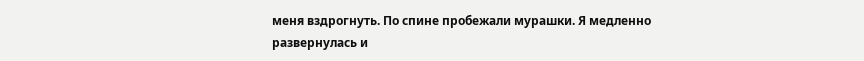меня вздрогнуть. По спине пробежали мурашки. Я медленно развернулась и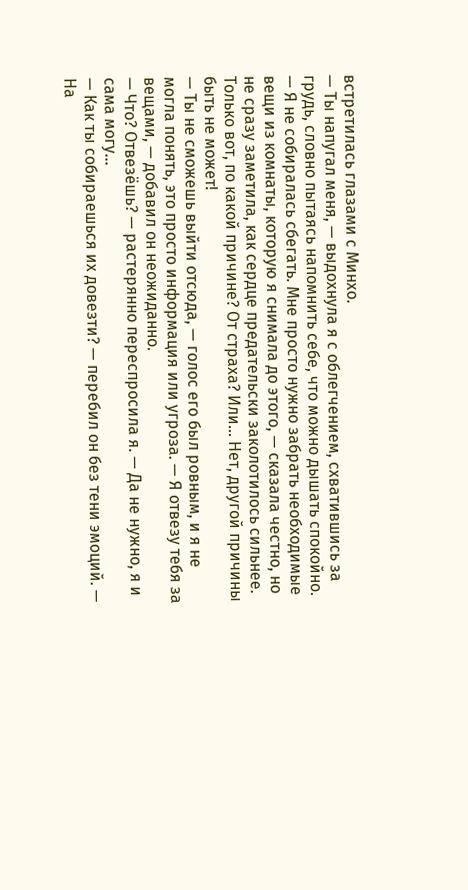встретилась глазами с Минхо.
— Ты напугал меня, — выдохнула я с облегчением, схватившись за грудь, словно пытаясь напомнить себе, что можно дышать спокойно. — Я не собиралась сбегать. Мне просто нужно забрать необходимые вещи из комнаты, которую я снимала до этого, — сказала честно, но не сразу заметила, как сердце предательски заколотилось сильнее. Только вот, по какой причине? От страха? Или... Нет, другой причины быть не может!
— Ты не сможешь выйти отсюда, — голос его был ровным, и я не могла понять, это просто информация или угроза. — Я отвезу тебя за вещами, — добавил он неожиданно.
— Что? Отвезёшь? — растерянно переспросила я. — Да не нужно, я и сама могу...
— Как ты собираешься их довезти? — перебил он без тени эмоций. — На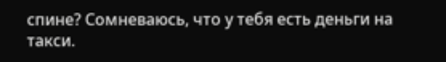спине? Сомневаюсь, что у тебя есть деньги на такси.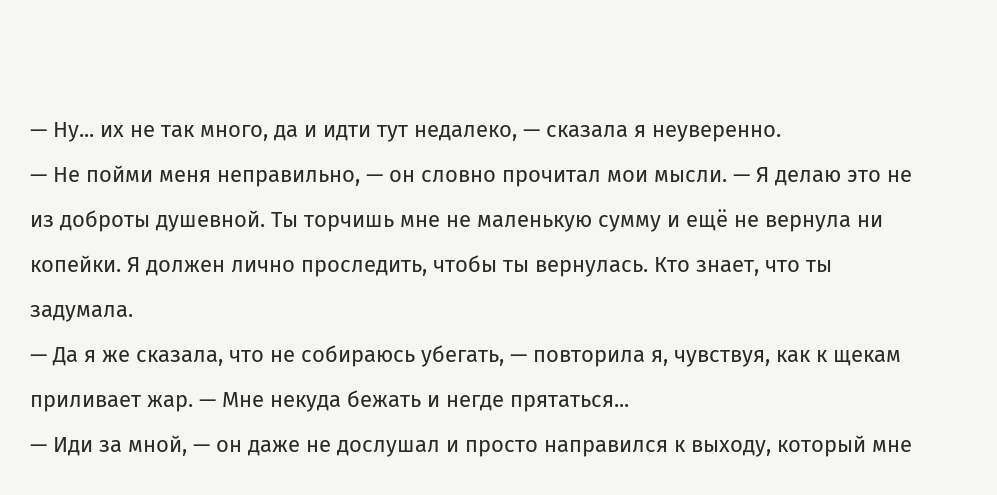— Ну... их не так много, да и идти тут недалеко, — сказала я неуверенно.
— Не пойми меня неправильно, — он словно прочитал мои мысли. — Я делаю это не из доброты душевной. Ты торчишь мне не маленькую сумму и ещё не вернула ни копейки. Я должен лично проследить, чтобы ты вернулась. Кто знает, что ты задумала.
— Да я же сказала, что не собираюсь убегать, — повторила я, чувствуя, как к щекам приливает жар. — Мне некуда бежать и негде прятаться...
— Иди за мной, — он даже не дослушал и просто направился к выходу, который мне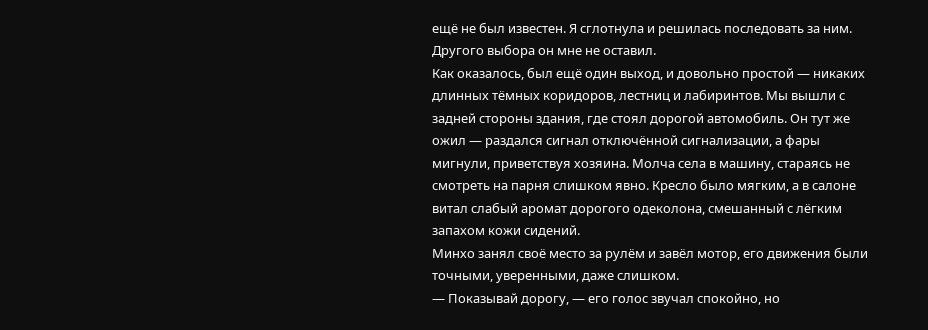ещё не был известен. Я сглотнула и решилась последовать за ним. Другого выбора он мне не оставил.
Как оказалось, был ещё один выход, и довольно простой — никаких длинных тёмных коридоров, лестниц и лабиринтов. Мы вышли с задней стороны здания, где стоял дорогой автомобиль. Он тут же ожил — раздался сигнал отключённой сигнализации, а фары мигнули, приветствуя хозяина. Молча села в машину, стараясь не смотреть на парня слишком явно. Кресло было мягким, а в салоне витал слабый аромат дорогого одеколона, смешанный с лёгким запахом кожи сидений.
Минхо занял своё место за рулём и завёл мотор, его движения были точными, уверенными, даже слишком.
— Показывай дорогу, — его голос звучал спокойно, но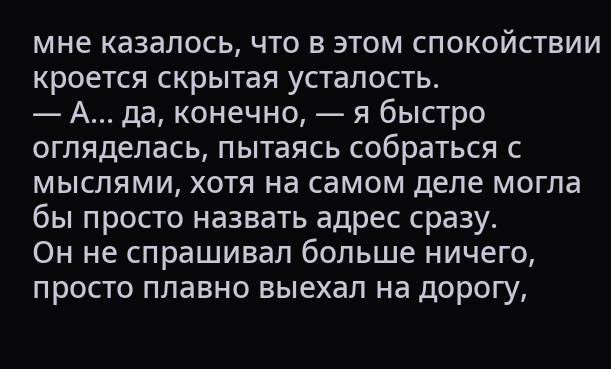мне казалось, что в этом спокойствии кроется скрытая усталость.
— А... да, конечно, — я быстро огляделась, пытаясь собраться с мыслями, хотя на самом деле могла бы просто назвать адрес сразу.
Он не спрашивал больше ничего, просто плавно выехал на дорогу,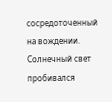сосредоточенный на вождении. Солнечный свет пробивался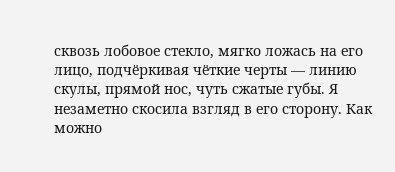сквозь лобовое стекло, мягко ложась на его лицо, подчёркивая чёткие черты — линию скулы, прямой нос, чуть сжатые губы. Я незаметно скосила взгляд в его сторону. Как можно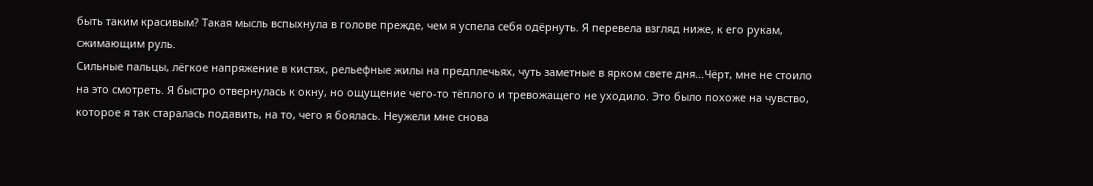быть таким красивым? Такая мысль вспыхнула в голове прежде, чем я успела себя одёрнуть. Я перевела взгляд ниже, к его рукам, сжимающим руль.
Сильные пальцы, лёгкое напряжение в кистях, рельефные жилы на предплечьях, чуть заметные в ярком свете дня...Чёрт, мне не стоило на это смотреть. Я быстро отвернулась к окну, но ощущение чего-то тёплого и тревожащего не уходило. Это было похоже на чувство, которое я так старалась подавить, на то, чего я боялась. Неужели мне снова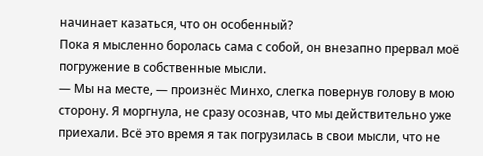начинает казаться, что он особенный?
Пока я мысленно боролась сама с собой, он внезапно прервал моё погружение в собственные мысли.
— Мы на месте, — произнёс Минхо, слегка повернув голову в мою сторону. Я моргнула, не сразу осознав, что мы действительно уже приехали. Всё это время я так погрузилась в свои мысли, что не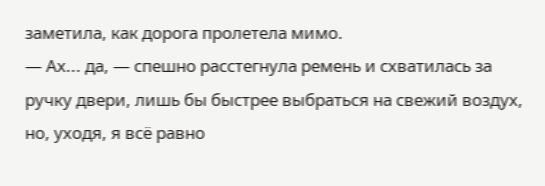заметила, как дорога пролетела мимо.
— Ах... да, — спешно расстегнула ремень и схватилась за ручку двери, лишь бы быстрее выбраться на свежий воздух, но, уходя, я всё равно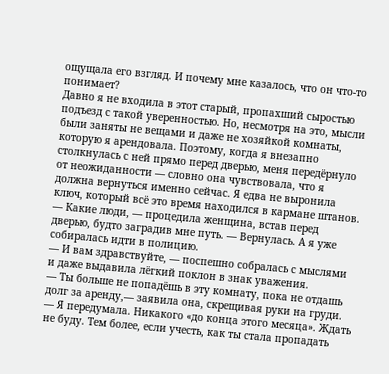ощущала его взгляд. И почему мне казалось, что он что-то понимает?
Давно я не входила в этот старый, пропахший сыростью подъезд с такой уверенностью. Но, несмотря на это, мысли были заняты не вещами и даже не хозяйкой комнаты, которую я арендовала. Поэтому, когда я внезапно столкнулась с ней прямо перед дверью, меня передёрнуло от неожиданности — словно она чувствовала, что я должна вернуться именно сейчас. Я едва не выронила ключ, который всё это время находился в кармане штанов.
— Какие люди, — процедила женщина, встав перед дверью, будто заградив мне путь. — Вернулась. А я уже собиралась идти в полицию.
— И вам здравствуйте, — поспешно собралась с мыслями и даже выдавила лёгкий поклон в знак уважения.
— Ты больше не попадёшь в эту комнату, пока не отдашь долг за аренду,— заявила она, скрещивая руки на груди. — Я передумала. Никакого «до конца этого месяца». Ждать не буду. Тем более, если учесть, как ты стала пропадать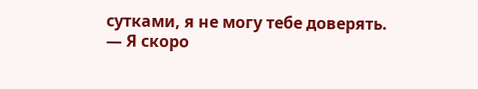сутками, я не могу тебе доверять.
— Я скоро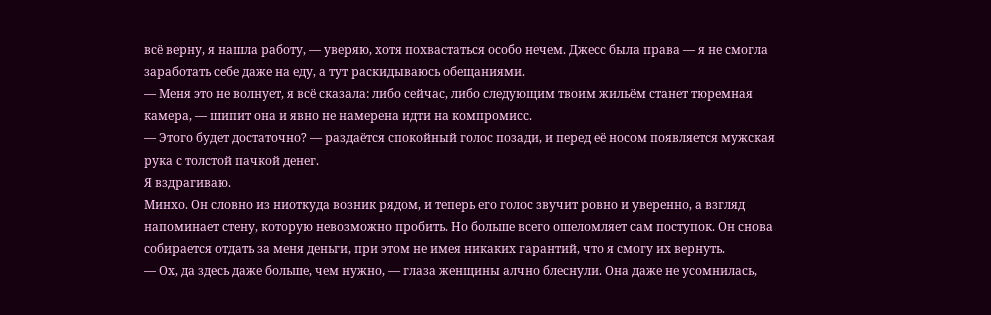всё верну, я нашла работу, — уверяю, хотя похвастаться особо нечем. Джесс была права — я не смогла заработать себе даже на еду, а тут раскидываюсь обещаниями.
— Меня это не волнует, я всё сказала: либо сейчас, либо следующим твоим жильём станет тюремная камера, — шипит она и явно не намерена идти на компромисс.
— Этого будет достаточно? — раздаётся спокойный голос позади, и перед её носом появляется мужская рука с толстой пачкой денег.
Я вздрагиваю.
Минхо. Он словно из ниоткуда возник рядом, и теперь его голос звучит ровно и уверенно, а взгляд напоминает стену, которую невозможно пробить. Но больше всего ошеломляет сам поступок. Он снова собирается отдать за меня деньги, при этом не имея никаких гарантий, что я смогу их вернуть.
— Ох, да здесь даже больше, чем нужно, — глаза женщины алчно блеснули. Она даже не усомнилась,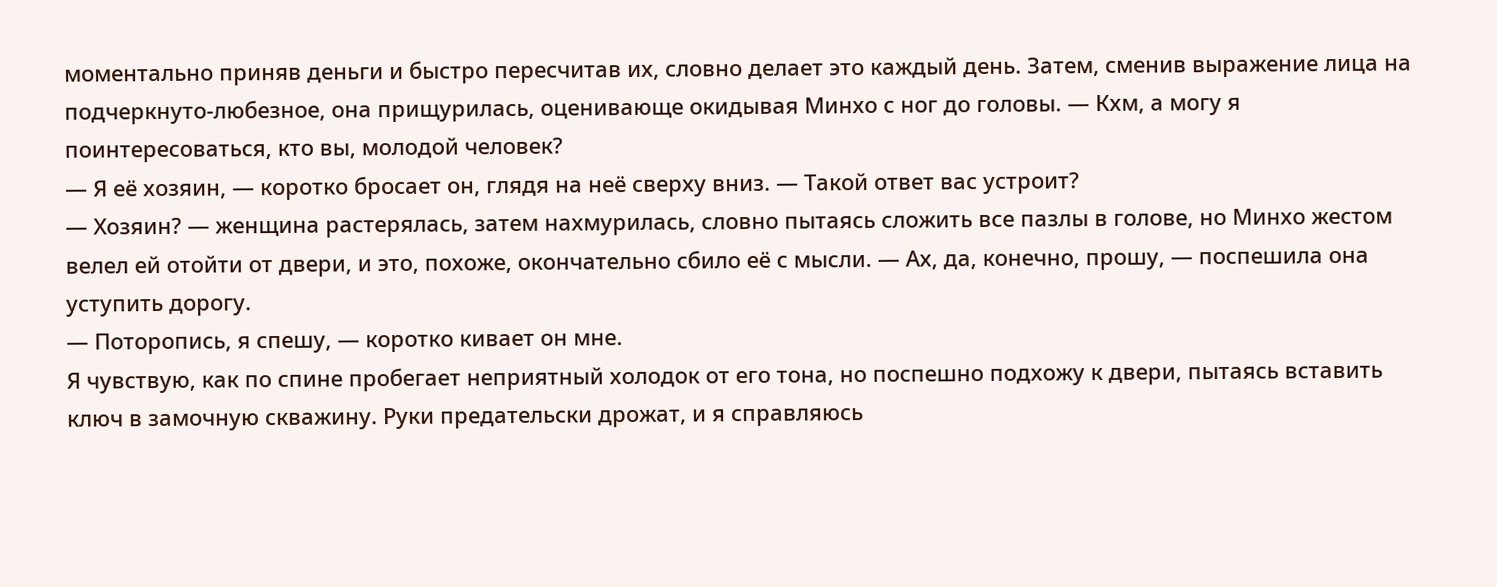моментально приняв деньги и быстро пересчитав их, словно делает это каждый день. Затем, сменив выражение лица на подчеркнуто-любезное, она прищурилась, оценивающе окидывая Минхо с ног до головы. — Кхм, а могу я поинтересоваться, кто вы, молодой человек?
— Я её хозяин, — коротко бросает он, глядя на неё сверху вниз. — Такой ответ вас устроит?
— Хозяин? — женщина растерялась, затем нахмурилась, словно пытаясь сложить все пазлы в голове, но Минхо жестом велел ей отойти от двери, и это, похоже, окончательно сбило её с мысли. — Ах, да, конечно, прошу, — поспешила она уступить дорогу.
— Поторопись, я спешу, — коротко кивает он мне.
Я чувствую, как по спине пробегает неприятный холодок от его тона, но поспешно подхожу к двери, пытаясь вставить ключ в замочную скважину. Руки предательски дрожат, и я справляюсь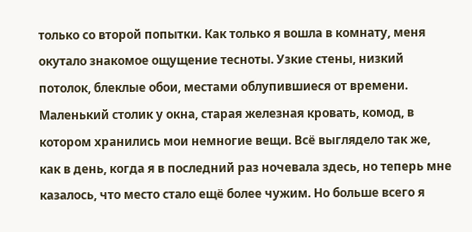только со второй попытки. Как только я вошла в комнату, меня окутало знакомое ощущение тесноты. Узкие стены, низкий потолок, блеклые обои, местами облупившиеся от времени. Маленький столик у окна, старая железная кровать, комод, в котором хранились мои немногие вещи. Всё выглядело так же, как в день, когда я в последний раз ночевала здесь, но теперь мне казалось, что место стало ещё более чужим. Но больше всего я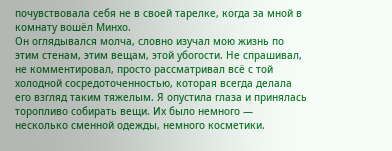почувствовала себя не в своей тарелке, когда за мной в комнату вошёл Минхо.
Он оглядывался молча, словно изучал мою жизнь по этим стенам, этим вещам, этой убогости. Не спрашивал, не комментировал, просто рассматривал всё с той холодной сосредоточенностью, которая всегда делала его взгляд таким тяжелым. Я опустила глаза и принялась торопливо собирать вещи. Их было немного — несколько сменной одежды, немного косметики.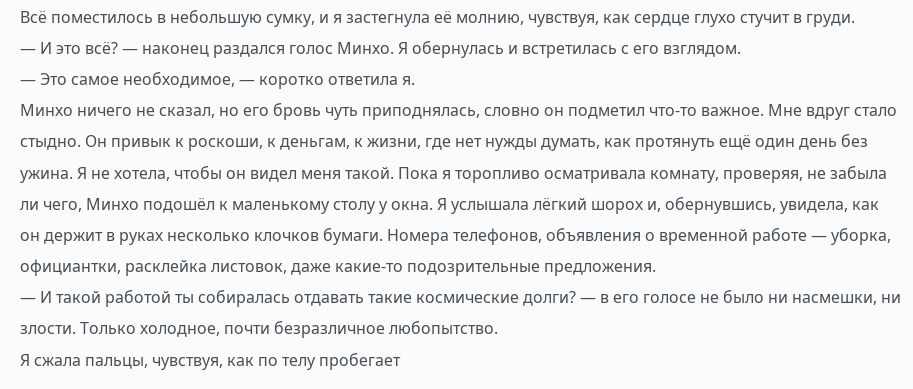Всё поместилось в небольшую сумку, и я застегнула её молнию, чувствуя, как сердце глухо стучит в груди.
— И это всё? — наконец раздался голос Минхо. Я обернулась и встретилась с его взглядом.
— Это самое необходимое, — коротко ответила я.
Минхо ничего не сказал, но его бровь чуть приподнялась, словно он подметил что-то важное. Мне вдруг стало стыдно. Он привык к роскоши, к деньгам, к жизни, где нет нужды думать, как протянуть ещё один день без ужина. Я не хотела, чтобы он видел меня такой. Пока я торопливо осматривала комнату, проверяя, не забыла ли чего, Минхо подошёл к маленькому столу у окна. Я услышала лёгкий шорох и, обернувшись, увидела, как он держит в руках несколько клочков бумаги. Номера телефонов, объявления о временной работе — уборка, официантки, расклейка листовок, даже какие-то подозрительные предложения.
— И такой работой ты собиралась отдавать такие космические долги? — в его голосе не было ни насмешки, ни злости. Только холодное, почти безразличное любопытство.
Я сжала пальцы, чувствуя, как по телу пробегает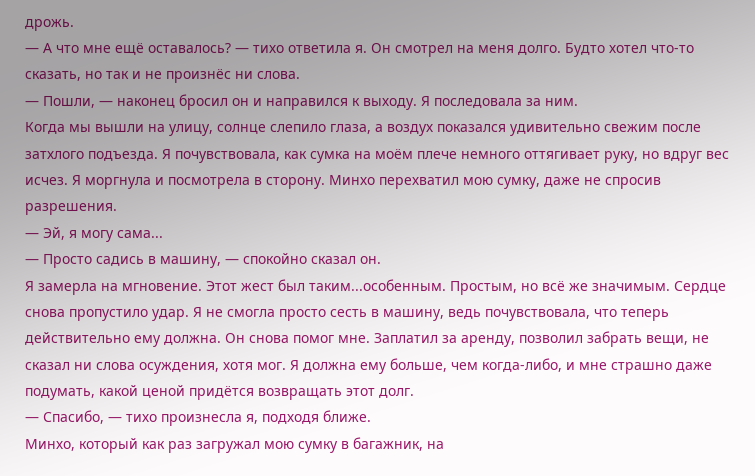дрожь.
— А что мне ещё оставалось? — тихо ответила я. Он смотрел на меня долго. Будто хотел что-то сказать, но так и не произнёс ни слова.
— Пошли, — наконец бросил он и направился к выходу. Я последовала за ним.
Когда мы вышли на улицу, солнце слепило глаза, а воздух показался удивительно свежим после затхлого подъезда. Я почувствовала, как сумка на моём плече немного оттягивает руку, но вдруг вес исчез. Я моргнула и посмотрела в сторону. Минхо перехватил мою сумку, даже не спросив разрешения.
— Эй, я могу сама...
— Просто садись в машину, — спокойно сказал он.
Я замерла на мгновение. Этот жест был таким...особенным. Простым, но всё же значимым. Сердце снова пропустило удар. Я не смогла просто сесть в машину, ведь почувствовала, что теперь действительно ему должна. Он снова помог мне. Заплатил за аренду, позволил забрать вещи, не сказал ни слова осуждения, хотя мог. Я должна ему больше, чем когда-либо, и мне страшно даже подумать, какой ценой придётся возвращать этот долг.
— Спасибо, — тихо произнесла я, подходя ближе.
Минхо, который как раз загружал мою сумку в багажник, на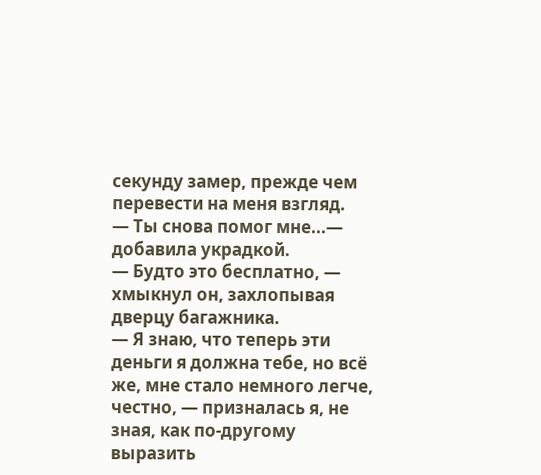секунду замер, прежде чем перевести на меня взгляд.
— Ты снова помог мне...— добавила украдкой.
— Будто это бесплатно, — хмыкнул он, захлопывая дверцу багажника.
— Я знаю, что теперь эти деньги я должна тебе, но всё же, мне стало немного легче, честно, — призналась я, не зная, как по-другому выразить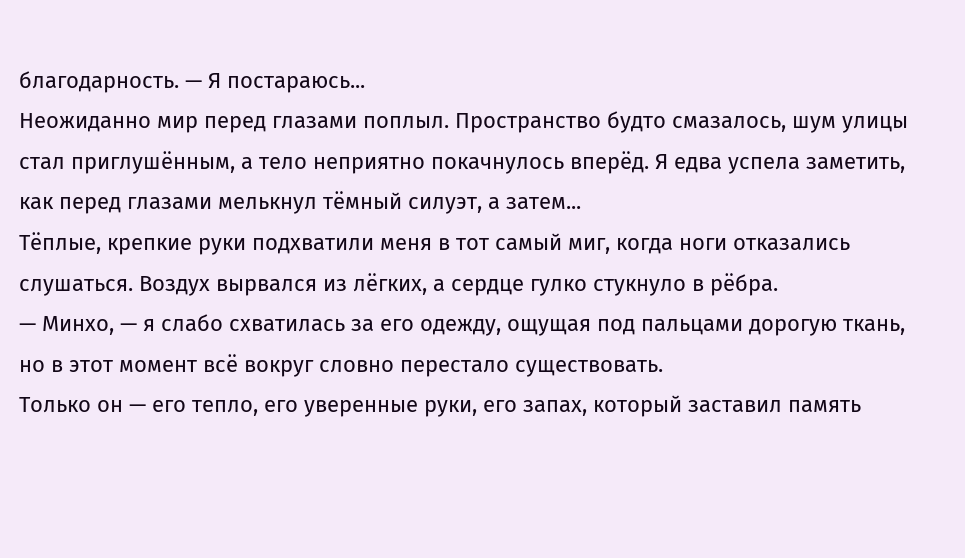благодарность. — Я постараюсь...
Неожиданно мир перед глазами поплыл. Пространство будто смазалось, шум улицы стал приглушённым, а тело неприятно покачнулось вперёд. Я едва успела заметить, как перед глазами мелькнул тёмный силуэт, а затем...
Тёплые, крепкие руки подхватили меня в тот самый миг, когда ноги отказались слушаться. Воздух вырвался из лёгких, а сердце гулко стукнуло в рёбра.
— Минхо, — я слабо схватилась за его одежду, ощущая под пальцами дорогую ткань, но в этот момент всё вокруг словно перестало существовать.
Только он — его тепло, его уверенные руки, его запах, который заставил память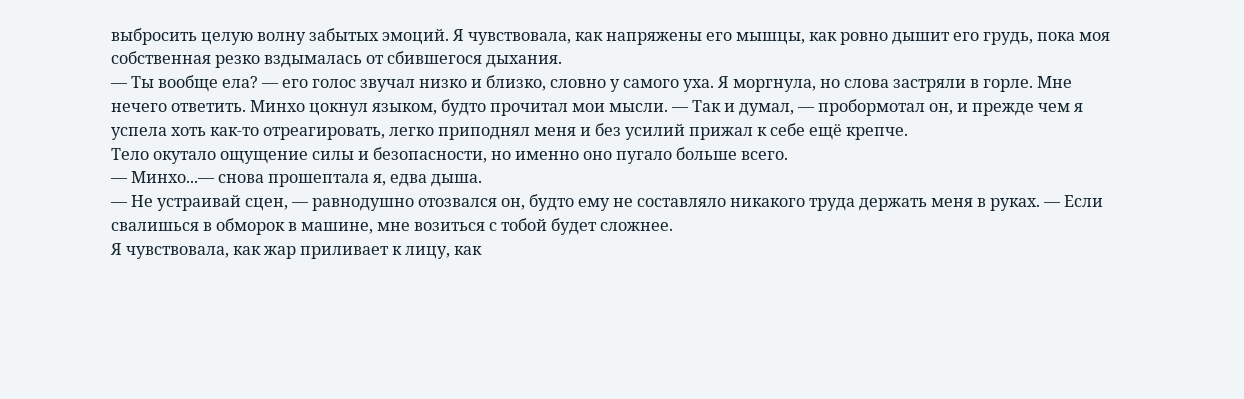выбросить целую волну забытых эмоций. Я чувствовала, как напряжены его мышцы, как ровно дышит его грудь, пока моя собственная резко вздымалась от сбившегося дыхания.
— Ты вообще ела? — его голос звучал низко и близко, словно у самого уха. Я моргнула, но слова застряли в горле. Мне нечего ответить. Минхо цокнул языком, будто прочитал мои мысли. — Так и думал, — пробормотал он, и прежде чем я успела хоть как-то отреагировать, легко приподнял меня и без усилий прижал к себе ещё крепче.
Тело окутало ощущение силы и безопасности, но именно оно пугало больше всего.
— Минхо...— снова прошептала я, едва дыша.
— Не устраивай сцен, — равнодушно отозвался он, будто ему не составляло никакого труда держать меня в руках. — Если свалишься в обморок в машине, мне возиться с тобой будет сложнее.
Я чувствовала, как жар приливает к лицу, как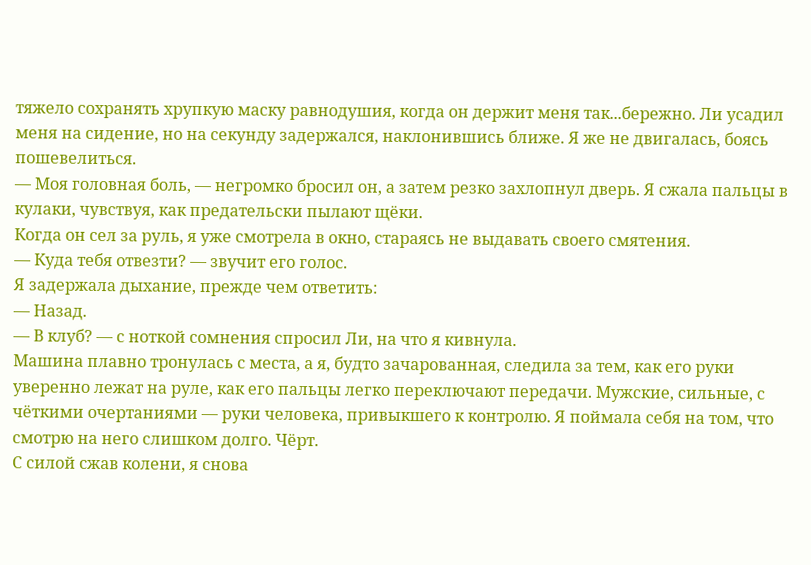тяжело сохранять хрупкую маску равнодушия, когда он держит меня так...бережно. Ли усадил меня на сидение, но на секунду задержался, наклонившись ближе. Я же не двигалась, боясь пошевелиться.
— Моя головная боль, — негромко бросил он, а затем резко захлопнул дверь. Я сжала пальцы в кулаки, чувствуя, как предательски пылают щёки.
Когда он сел за руль, я уже смотрела в окно, стараясь не выдавать своего смятения.
— Куда тебя отвезти? — звучит его голос.
Я задержала дыхание, прежде чем ответить:
— Назад.
— В клуб? — с ноткой сомнения спросил Ли, на что я кивнула.
Машина плавно тронулась с места, а я, будто зачарованная, следила за тем, как его руки уверенно лежат на руле, как его пальцы легко переключают передачи. Мужские, сильные, с чёткими очертаниями — руки человека, привыкшего к контролю. Я поймала себя на том, что смотрю на него слишком долго. Чёрт.
С силой сжав колени, я снова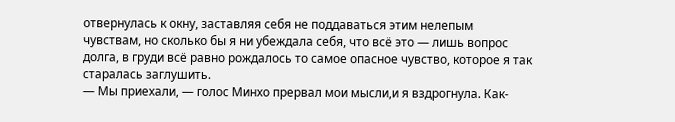отвернулась к окну, заставляя себя не поддаваться этим нелепым чувствам, но сколько бы я ни убеждала себя, что всё это — лишь вопрос долга, в груди всё равно рождалось то самое опасное чувство, которое я так старалась заглушить.
— Мы приехали, — голос Минхо прервал мои мысли,и я вздрогнула. Как-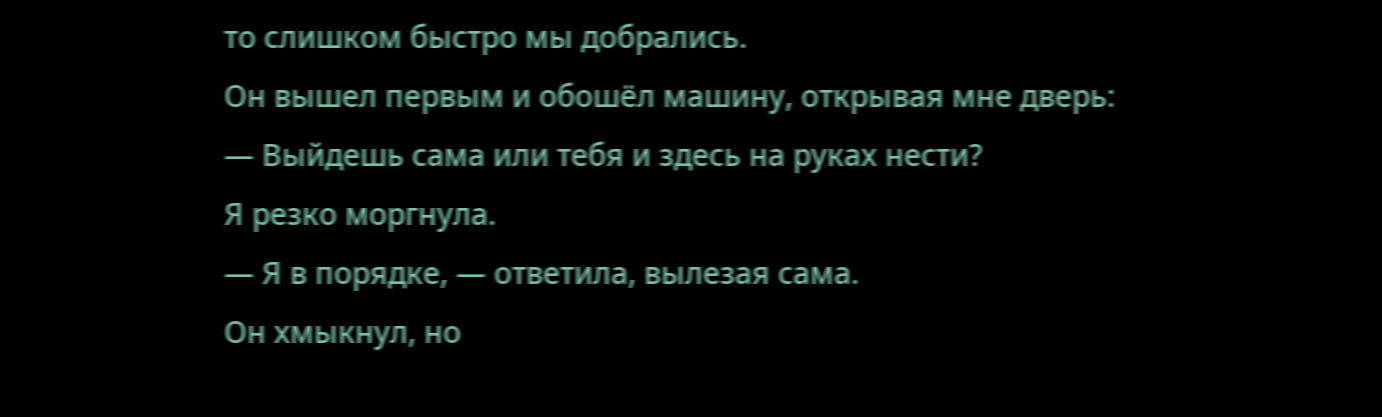то слишком быстро мы добрались.
Он вышел первым и обошёл машину, открывая мне дверь:
— Выйдешь сама или тебя и здесь на руках нести?
Я резко моргнула.
— Я в порядке, — ответила, вылезая сама.
Он хмыкнул, но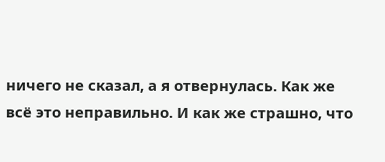ничего не сказал, а я отвернулась. Как же всё это неправильно. И как же страшно, что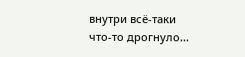внутри всё-таки что-то дрогнуло...